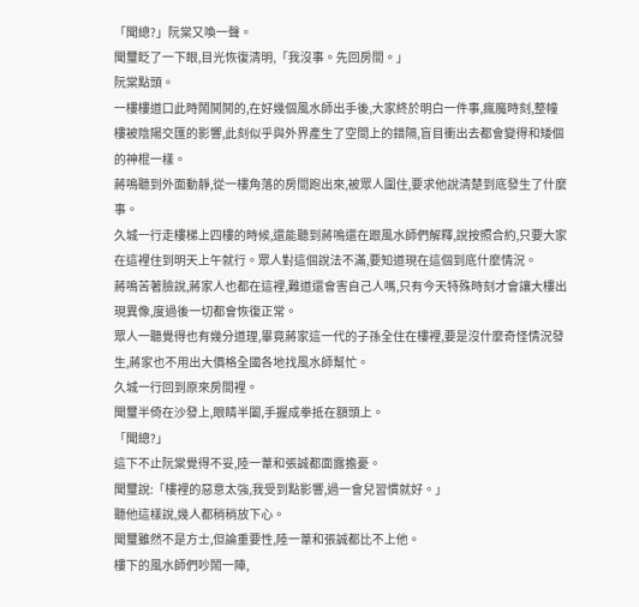「聞總?」阮棠又喚一聲。
聞璽眨了一下眼,目光恢復清明,「我沒事。先回房間。」
阮棠點頭。
一樓樓道口此時鬧鬨鬨的,在好幾個風水師出手後,大家終於明白一件事,瘋魔時刻,整幢樓被陰陽交匯的影響,此刻似乎與外界產生了空間上的錯隔,盲目衝出去都會變得和矮個的神棍一樣。
蔣鳴聽到外面動靜,從一樓角落的房間跑出來,被眾人圍住,要求他說清楚到底發生了什麼事。
久城一行走樓梯上四樓的時候,還能聽到蔣鳴還在跟風水師們解釋,說按照合約,只要大家在這裡住到明天上午就行。眾人對這個說法不滿,要知道現在這個到底什麼情況。
蔣鳴苦著臉說,蔣家人也都在這裡,難道還會害自己人嗎,只有今天特殊時刻才會讓大樓出現異像,度過後一切都會恢復正常。
眾人一聽覺得也有幾分道理,畢竟蔣家這一代的子孫全住在樓裡,要是沒什麼奇怪情況發生,蔣家也不用出大價格全國各地找風水師幫忙。
久城一行回到原來房間裡。
聞璽半倚在沙發上,眼睛半闔,手握成拳抵在額頭上。
「聞總?」
這下不止阮棠覺得不妥,陸一葦和張誠都面露擔憂。
聞璽說:「樓裡的惡意太強,我受到點影響,過一會兒習慣就好。」
聽他這樣說,幾人都稍稍放下心。
聞璽雖然不是方士,但論重要性,陸一葦和張誠都比不上他。
樓下的風水師們吵鬧一陣,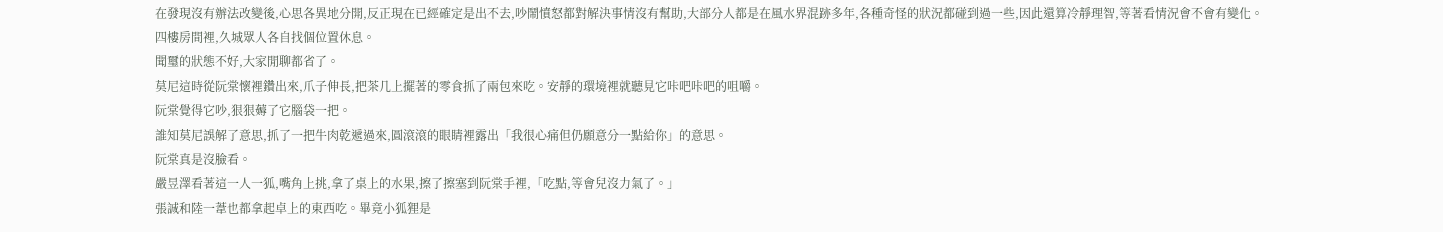在發現沒有辦法改變後,心思各異地分開,反正現在已經確定是出不去,吵鬧憤怒都對解決事情沒有幫助,大部分人都是在風水界混跡多年,各種奇怪的狀況都碰到過一些,因此還算冷靜理智,等著看情況會不會有變化。
四樓房間裡,久城眾人各自找個位置休息。
聞璽的狀態不好,大家閒聊都省了。
莫尼這時從阮棠懷裡鑽出來,爪子伸長,把茶几上擺著的零食抓了兩包來吃。安靜的環境裡就聽見它咔吧咔吧的咀嚼。
阮棠覺得它吵,狠狠薅了它腦袋一把。
誰知莫尼誤解了意思,抓了一把牛肉乾遞過來,圓滾滾的眼睛裡露出「我很心痛但仍願意分一點給你」的意思。
阮棠真是沒臉看。
嚴昱澤看著這一人一狐,嘴角上挑,拿了桌上的水果,擦了擦塞到阮棠手裡,「吃點,等會兒沒力氣了。」
張誠和陸一葦也都拿起卓上的東西吃。畢竟小狐狸是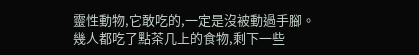靈性動物,它敢吃的,一定是沒被動過手腳。
幾人都吃了點茶几上的食物,剩下一些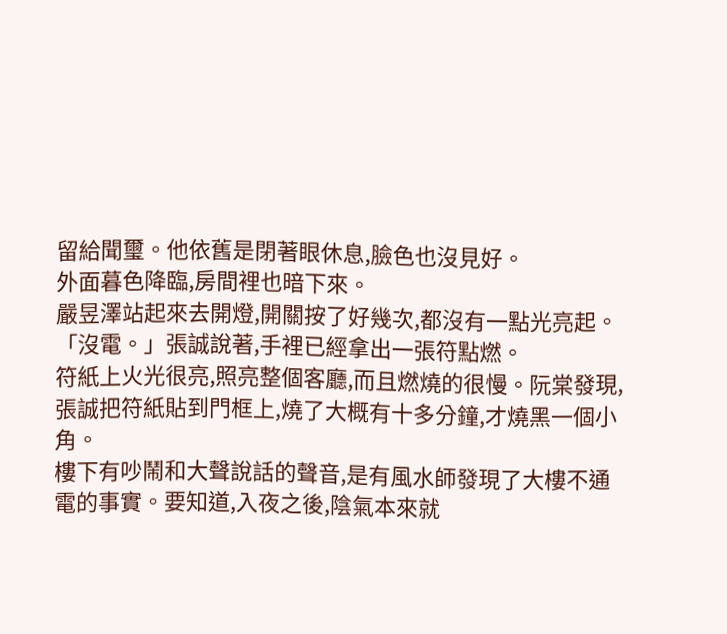留給聞璽。他依舊是閉著眼休息,臉色也沒見好。
外面暮色降臨,房間裡也暗下來。
嚴昱澤站起來去開燈,開關按了好幾次,都沒有一點光亮起。
「沒電。」張誠說著,手裡已經拿出一張符點燃。
符紙上火光很亮,照亮整個客廳,而且燃燒的很慢。阮棠發現,張誠把符紙貼到門框上,燒了大概有十多分鐘,才燒黑一個小角。
樓下有吵鬧和大聲說話的聲音,是有風水師發現了大樓不通電的事實。要知道,入夜之後,陰氣本來就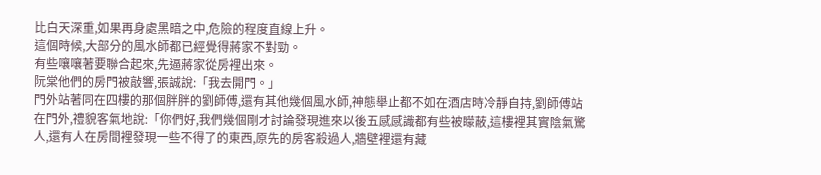比白天深重,如果再身處黑暗之中,危險的程度直線上升。
這個時候,大部分的風水師都已經覺得蔣家不對勁。
有些嚷嚷著要聯合起來,先逼蔣家從房裡出來。
阮棠他們的房門被敲響,張誠說:「我去開門。」
門外站著同在四樓的那個胖胖的劉師傅,還有其他幾個風水師,神態舉止都不如在酒店時冷靜自持,劉師傅站在門外,禮貌客氣地說:「你們好,我們幾個剛才討論發現進來以後五感感識都有些被矇蔽,這樓裡其實陰氣驚人,還有人在房間裡發現一些不得了的東西,原先的房客殺過人,牆壁裡還有藏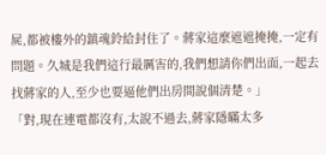屍,都被樓外的鎮魂鈴給封住了。蔣家這麼遮遮掩掩,一定有問題。久城是我們這行最厲害的,我們想請你們出面,一起去找蔣家的人,至少也要逼他們出房間說個清楚。」
「對,現在連電都沒有,太說不過去,蔣家隱瞞太多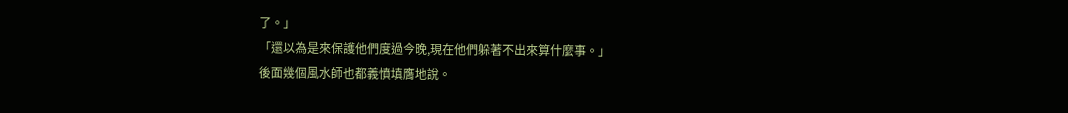了。」
「還以為是來保護他們度過今晚,現在他們躲著不出來算什麼事。」
後面幾個風水師也都義憤填膺地說。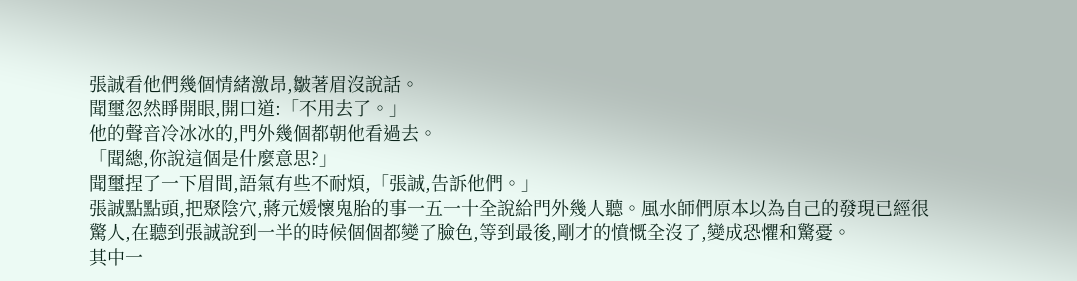張誠看他們幾個情緒激昂,皺著眉沒說話。
聞璽忽然睜開眼,開口道:「不用去了。」
他的聲音冷冰冰的,門外幾個都朝他看過去。
「聞總,你說這個是什麼意思?」
聞璽捏了一下眉間,語氣有些不耐煩,「張誠,告訴他們。」
張誠點點頭,把聚陰穴,蔣元媛懷鬼胎的事一五一十全說給門外幾人聽。風水師們原本以為自己的發現已經很驚人,在聽到張誠說到一半的時候個個都變了臉色,等到最後,剛才的憤慨全沒了,變成恐懼和驚憂。
其中一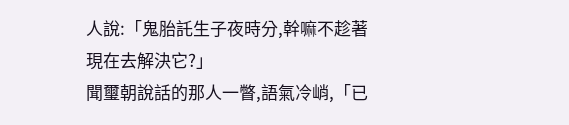人說:「鬼胎託生子夜時分,幹嘛不趁著現在去解決它?」
聞璽朝說話的那人一瞥,語氣冷峭,「已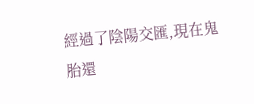經過了陰陽交匯,現在鬼胎還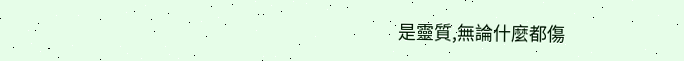是靈質,無論什麼都傷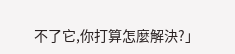不了它,你打算怎麼解決?」